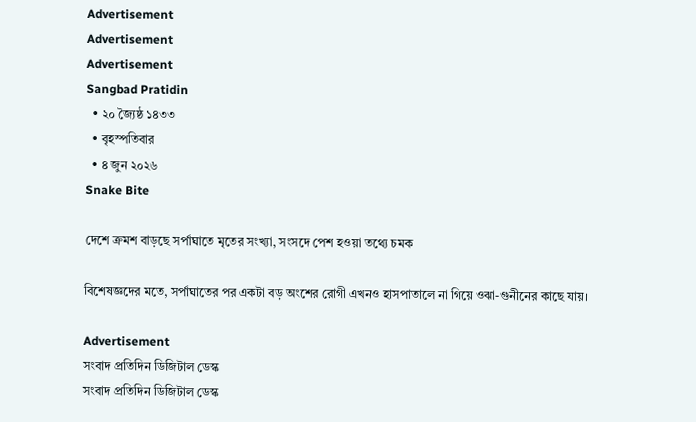Advertisement
Advertisement
Advertisement
Sangbad Pratidin
  • ২০ জ্যৈষ্ঠ ১৪৩৩
  • বৃহস্পতিবার
  • ৪ জুন ২০২৬
Snake Bite

দেশে ক্রমশ বাড়ছে সর্পাঘাতে মৃতের সংখ্যা, সংসদে পেশ হওয়া তথ্যে চমক

বিশেষজ্ঞদের মতে, সর্পাঘাতের পর একটা বড় অংশের রোগী এখনও হাসপাতালে না গিয়ে ওঝা-গুনীনের কাছে যায়।

Advertisement
সংবাদ প্রতিদিন ডিজিটাল ডেস্ক
সংবাদ প্রতিদিন ডিজিটাল ডেস্ক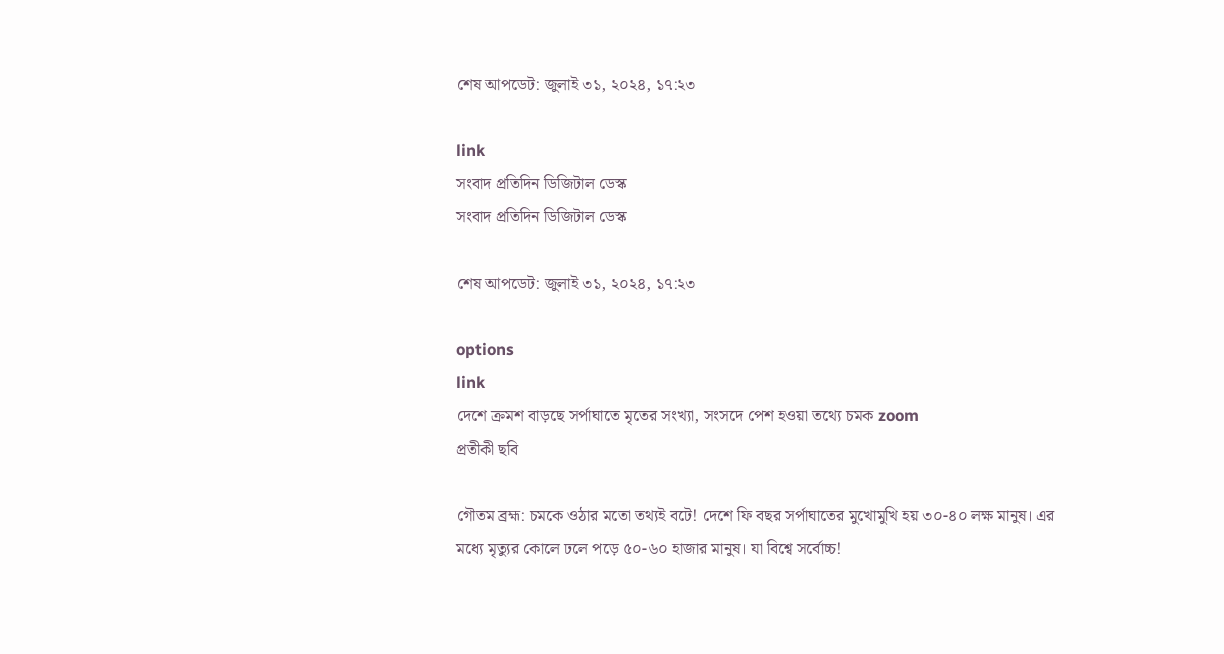শেষ আপডেট: জুলাই ৩১, ২০২৪, ১৭:২৩

link
সংবাদ প্রতিদিন ডিজিটাল ডেস্ক
সংবাদ প্রতিদিন ডিজিটাল ডেস্ক

শেষ আপডেট: জুলাই ৩১, ২০২৪, ১৭:২৩

options
link
দেশে ক্রমশ বাড়ছে সর্পাঘাতে মৃতের সংখ্যা, সংসদে পেশ হওয়া তথ্যে চমক zoom
প্রতীকী ছবি

গৌতম ব্রহ্ম: চমকে ওঠার মতো তথ্যই বটে! দেশে ফি বছর সর্পাঘাতের মুখোমুখি হয় ৩০-৪০ লক্ষ মানুষ। এর মধ্যে মৃত্যুর কোলে ঢলে পড়ে ৫০-৬০ হাজার মানুষ। যা বিশ্বে সর্বোচ্চ!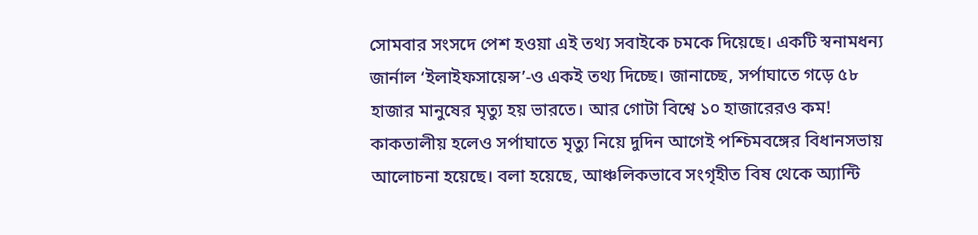সোমবার সংসদে পেশ হওয়া এই তথ্য সবাইকে চমকে দিয়েছে। একটি স্বনামধন্য জার্নাল ‘ইলাইফসায়েন্স’-ও একই তথ্য দিচ্ছে। জানাচ্ছে, সর্পাঘাতে গড়ে ৫৮ হাজার মানুষের মৃত্যু হয় ভারতে। আর গোটা বিশ্বে ১০ হাজারেরও কম! কাকতালীয় হলেও সর্পাঘাতে মৃত্যু নিয়ে দুদিন আগেই পশ্চিমবঙ্গের বিধানসভায় আলোচনা হয়েছে। বলা হয়েছে, আঞ্চলিকভাবে সংগৃহীত বিষ থেকে অ‌্যান্টি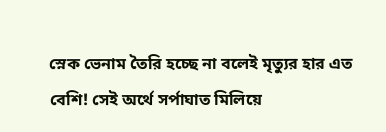স্নেক ভেনাম তৈরি হচ্ছে না বলেই মৃত্যুর হার এত বেশি! সেই অর্থে সর্পাঘাত মিলিয়ে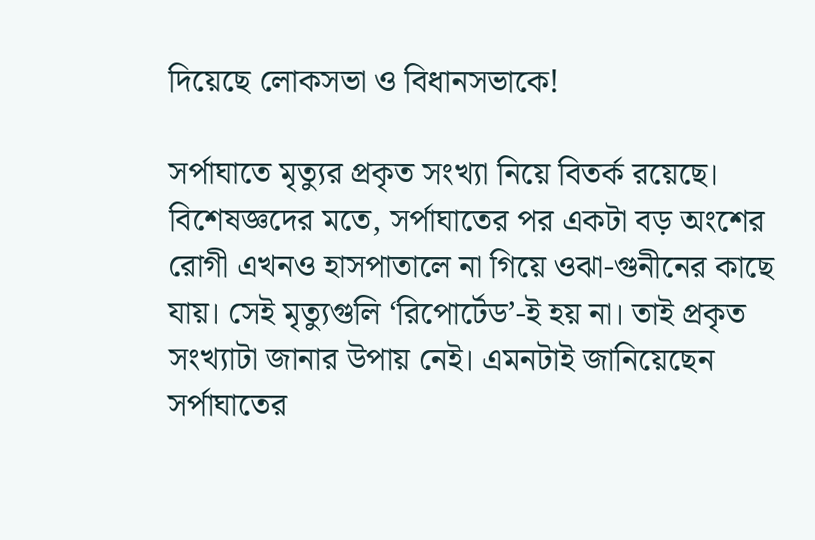দিয়েছে লোকসভা ও বিধানসভাকে!

সর্পাঘাতে মৃত্যুর প্রকৃত সংখ‌্যা নিয়ে বিতর্ক রয়েছে। বিশেষজ্ঞদের মতে, সর্পাঘাতের পর একটা বড় অংশের রোগী এখনও হাসপাতালে না গিয়ে ওঝা-গুনীনের কাছে যায়। সেই মৃত্যুগুলি ‘রিপোর্টেড’-ই হয় না। তাই প্রকৃত সংখ‌্যাটা জানার উপায় নেই। এমনটাই জানিয়েছেন সর্পাঘাতের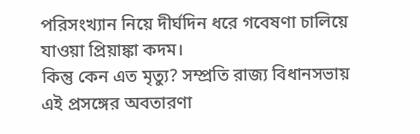পরিসংখ‌্যান নিয়ে দীর্ঘদিন ধরে গবেষণা চালিয়ে যাওয়া প্রিয়াঙ্কা কদম।
কিন্তু কেন এত মৃত্যু? সম্প্রতি রাজ্য বিধানসভায় এই প্রসঙ্গের অবতারণা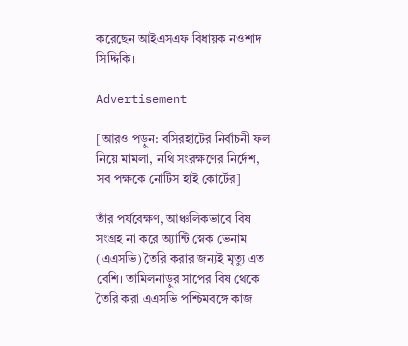করেছেন আইএসএফ বিধায়ক নওশাদ সিদ্দিকি।

Advertisement

[আরও পড়ুন: বসিরহাটের নির্বাচনী ফল নিয়ে মামলা, নথি সংরক্ষণের নির্দেশ, সব পক্ষকে নোটিস হাই কোর্টের]

তাঁর পর্যবেক্ষণ, আঞ্চলিকভাবে বিষ সংগ্রহ না করে অ‌্যান্টি স্নেক ভেনাম (এএসভি) তৈরি করার জন্যই মৃত্যু এত বেশি। তামিলনাড়ুর সাপের বিষ থেকে তৈরি করা এএসভি পশ্চিমবঙ্গে কাজ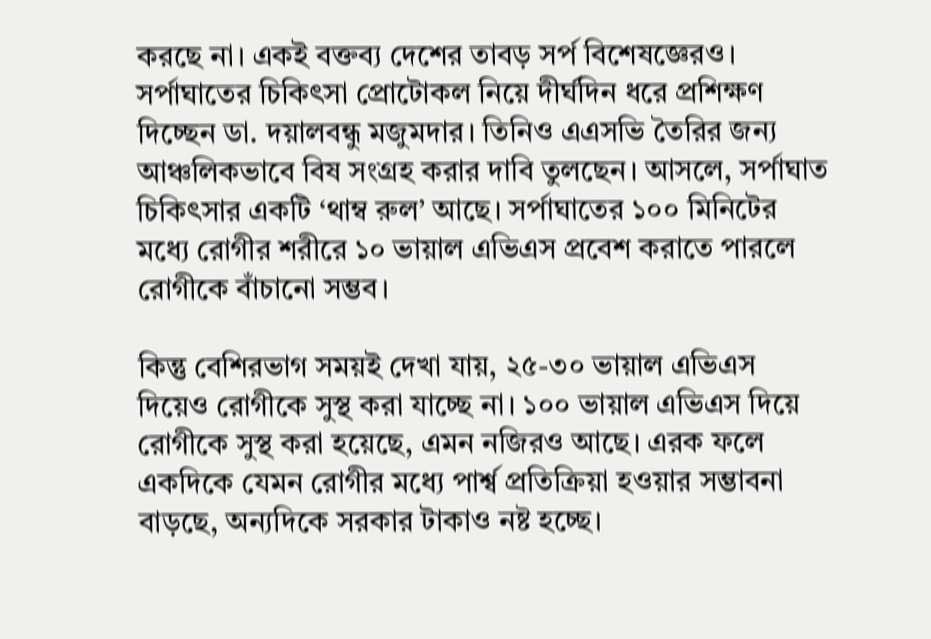করছে না। একই বক্তব্য দেশের তাবড় সর্প বিশেষজ্ঞেরও। সর্পাঘাতের চিকিৎসা প্রোটোকল নিয়ে দীর্ঘদিন ধরে প্রশিক্ষণ দিচ্ছেন ডা. দয়ালবন্ধু মজুমদার। তিনিও এএসভি তৈরির জন্য আঞ্চলিকভাবে বিষ সংগ্রহ করার দাবি তুলছেন। আসলে, সর্পাঘাত চিকিৎসার একটি ‘থাম্ব রুল’ আছে। সর্পাঘাতের ১০০ মিনিটের মধ্যে রোগীর শরীরে ১০ ভায়াল এভিএস প্রবেশ করাতে পারলে রোগীকে বাঁচানো সম্ভব।

কিন্তু বেশিরভাগ সময়ই দেখা যায়, ২৫-৩০ ভায়াল এভিএস দিয়েও রোগীকে সুস্থ করা যাচ্ছে না। ১০০ ভায়াল এভিএস দিয়ে রোগীকে সুস্থ করা হয়েছে, এমন নজিরও আছে। এরক ফলে একদিকে যেমন রোগীর মধ্যে পার্শ্ব প্রতিক্রিয়া হওয়ার সম্ভাবনা বাড়ছে, অন‌্যদিকে সরকার টাকাও নষ্ট হচ্ছে।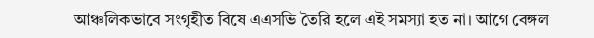আঞ্চলিকভাবে সংগৃহীত বিষে এএসভি তৈরি হলে এই সমস‌্যা হত না। আগে বেঙ্গল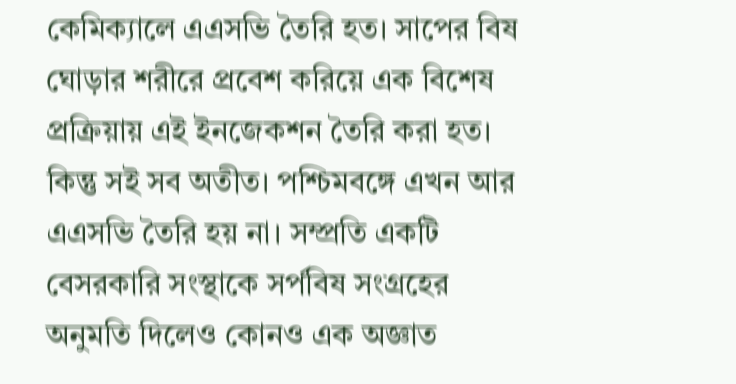কেমিক‌্যালে এএসভি তৈরি হত। সাপের বিষ ঘোড়ার শরীরে প্রবেশ করিয়ে এক বিশেষ প্রক্রিয়ায় এই ইনজেকশন তৈরি করা হত। কিন্তু সই সব অতীত। পশ্চিমবঙ্গে এখন আর এএসভি তৈরি হয় না। সম্প্রতি একটি বেসরকারি সংস্থাকে সর্পবিষ সংগ্রহের অনুমতি দিলেও কোনও এক অজ্ঞাত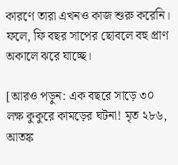কারণে তারা এখনও কাজ শুরু করেনি। ফলে, ফি বছর সাপের ছোবলে বহু প্রাণ অকালে ঝরে যাচ্ছে।

[আরও পড়ুন: এক বছরে সাড়ে ৩০ লক্ষ কুকুরে কামড়ের ঘটনা! মৃত ২৮৬, আতঙ্ক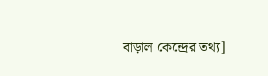বাড়াল কেন্দ্রের তথ্য]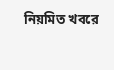নিয়মিত খবরে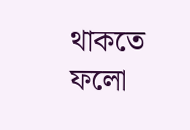থাকতে ফলো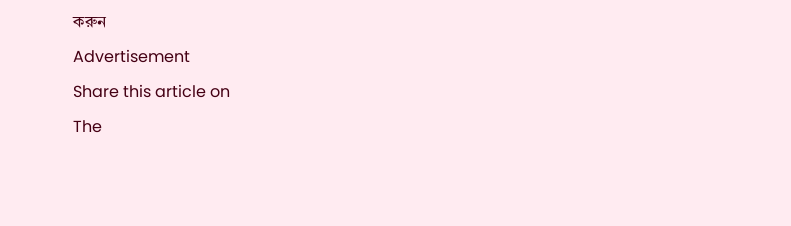করুন

Advertisement

Share this article on

The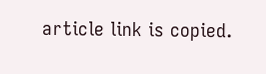article link is copied.